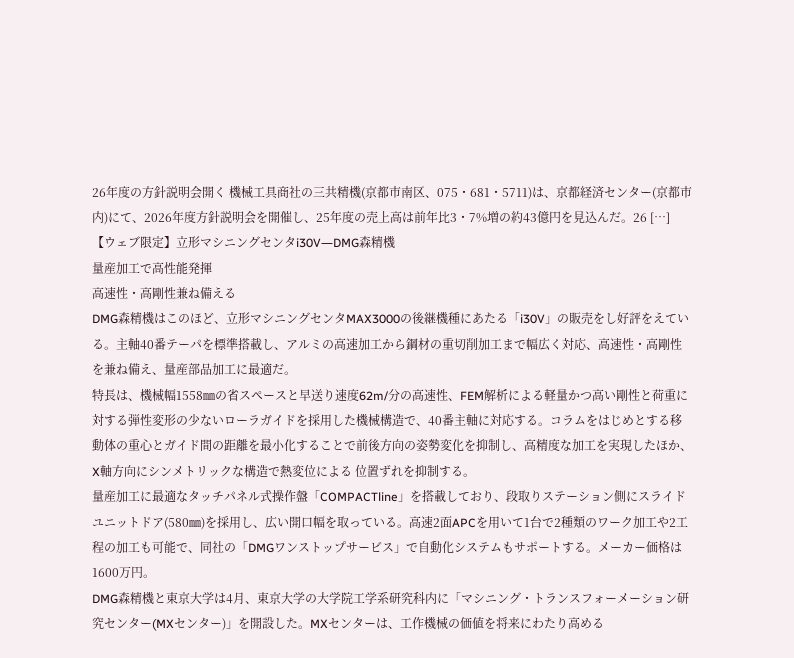26年度の方針説明会開く 機械工具商社の三共精機(京都市南区、075・681・5711)は、京都経済センター(京都市内)にて、2026年度方針説明会を開催し、25年度の売上高は前年比3・7%増の約43億円を見込んだ。26 […]
【ウェブ限定】立形マシニングセンタi30V―DMG森精機
量産加工で高性能発揮
高速性・高剛性兼ね備える
DMG森精機はこのほど、立形マシニングセンタMAX3000の後継機種にあたる「i30V」の販売をし好評をえている。主軸40番テーパを標準搭載し、アルミの高速加工から鋼材の重切削加工まで幅広く対応、高速性・高剛性を兼ね備え、量産部品加工に最適だ。
特長は、機械幅1558㎜の省スペースと早送り速度62m/分の高速性、FEM解析による軽量かつ高い剛性と荷重に対する弾性変形の少ないローラガイドを採用した機械構造で、40番主軸に対応する。コラムをはじめとする移動体の重心とガイド間の距離を最小化することで前後方向の姿勢変化を抑制し、高精度な加工を実現したほか、X軸方向にシンメトリックな構造で熱変位による 位置ずれを抑制する。
量産加工に最適なタッチパネル式操作盤「COMPACTline」を搭載しており、段取りステーション側にスライドユニットドア(580㎜)を採用し、広い開口幅を取っている。高速2面APCを用いて1台で2種類のワーク加工や2工程の加工も可能で、同社の「DMGワンストップサービス」で自動化システムもサポートする。メーカー価格は1600万円。
DMG森精機と東京大学は4月、東京大学の大学院工学系研究科内に「マシニング・トランスフォーメーション研究センター(MXセンター)」を開設した。MXセンターは、工作機械の価値を将来にわたり高める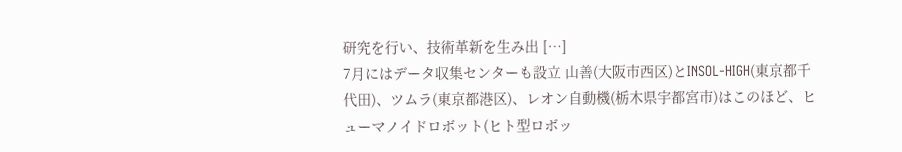研究を行い、技術革新を生み出 […]
7月にはデータ収集センターも設立 山善(大阪市西区)とINSOL‐HIGH(東京都千代田)、ツムラ(東京都港区)、レオン自動機(栃木県宇都宮市)はこのほど、ヒューマノイドロボット(ヒト型ロボッ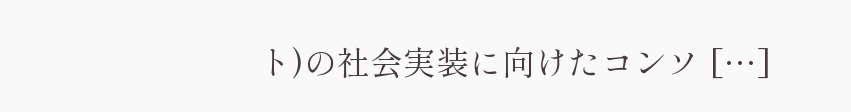ト)の社会実装に向けたコンソ […]